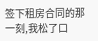签下租房合同的那一刻,我松了口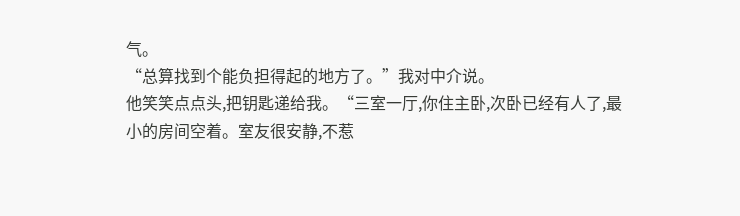气。
“总算找到个能负担得起的地方了。”我对中介说。
他笑笑点点头,把钥匙递给我。“三室一厅,你住主卧,次卧已经有人了,最小的房间空着。室友很安静,不惹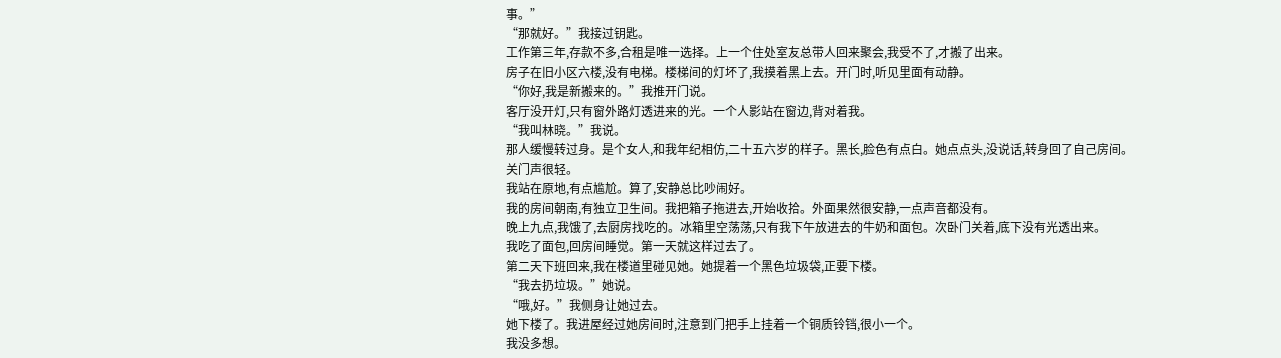事。”
“那就好。”我接过钥匙。
工作第三年,存款不多,合租是唯一选择。上一个住处室友总带人回来聚会,我受不了,才搬了出来。
房子在旧小区六楼,没有电梯。楼梯间的灯坏了,我摸着黑上去。开门时,听见里面有动静。
“你好,我是新搬来的。”我推开门说。
客厅没开灯,只有窗外路灯透进来的光。一个人影站在窗边,背对着我。
“我叫林晓。”我说。
那人缓慢转过身。是个女人,和我年纪相仿,二十五六岁的样子。黑长,脸色有点白。她点点头,没说话,转身回了自己房间。
关门声很轻。
我站在原地,有点尴尬。算了,安静总比吵闹好。
我的房间朝南,有独立卫生间。我把箱子拖进去,开始收拾。外面果然很安静,一点声音都没有。
晚上九点,我饿了,去厨房找吃的。冰箱里空荡荡,只有我下午放进去的牛奶和面包。次卧门关着,底下没有光透出来。
我吃了面包,回房间睡觉。第一天就这样过去了。
第二天下班回来,我在楼道里碰见她。她提着一个黑色垃圾袋,正要下楼。
“我去扔垃圾。”她说。
“哦,好。”我侧身让她过去。
她下楼了。我进屋经过她房间时,注意到门把手上挂着一个铜质铃铛,很小一个。
我没多想。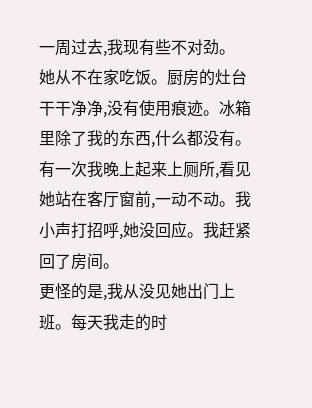一周过去,我现有些不对劲。
她从不在家吃饭。厨房的灶台干干净净,没有使用痕迹。冰箱里除了我的东西,什么都没有。有一次我晚上起来上厕所,看见她站在客厅窗前,一动不动。我小声打招呼,她没回应。我赶紧回了房间。
更怪的是,我从没见她出门上班。每天我走的时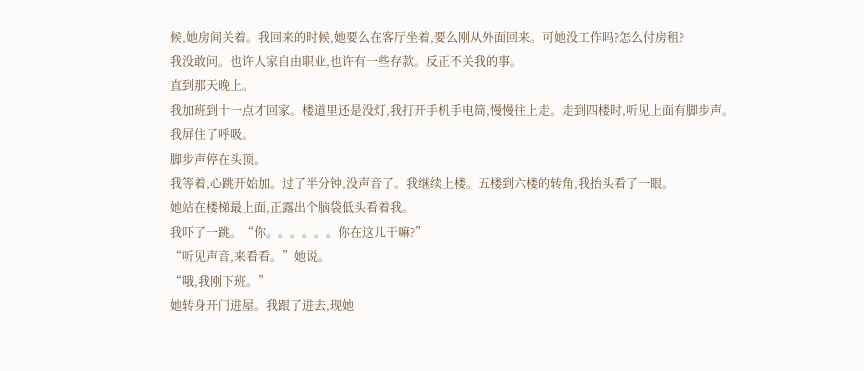候,她房间关着。我回来的时候,她要么在客厅坐着,要么刚从外面回来。可她没工作吗?怎么付房租?
我没敢问。也许人家自由职业,也许有一些存款。反正不关我的事。
直到那天晚上。
我加班到十一点才回家。楼道里还是没灯,我打开手机手电筒,慢慢往上走。走到四楼时,听见上面有脚步声。
我屏住了呼吸。
脚步声停在头顶。
我等着,心跳开始加。过了半分钟,没声音了。我继续上楼。五楼到六楼的转角,我抬头看了一眼。
她站在楼梯最上面,正露出个脑袋低头看着我。
我吓了一跳。“你。。。。。。你在这儿干嘛?”
“听见声音,来看看。”她说。
“哦,我刚下班。”
她转身开门进屋。我跟了进去,现她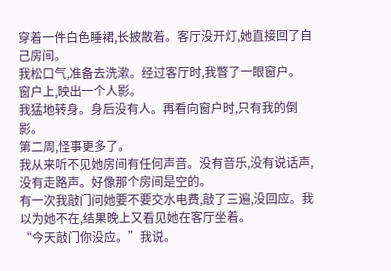穿着一件白色睡裙,长披散着。客厅没开灯,她直接回了自己房间。
我松口气,准备去洗漱。经过客厅时,我瞥了一眼窗户。
窗户上,映出一个人影。
我猛地转身。身后没有人。再看向窗户时,只有我的倒影。
第二周,怪事更多了。
我从来听不见她房间有任何声音。没有音乐,没有说话声,没有走路声。好像那个房间是空的。
有一次我敲门问她要不要交水电费,敲了三遍,没回应。我以为她不在,结果晚上又看见她在客厅坐着。
“今天敲门你没应。”我说。